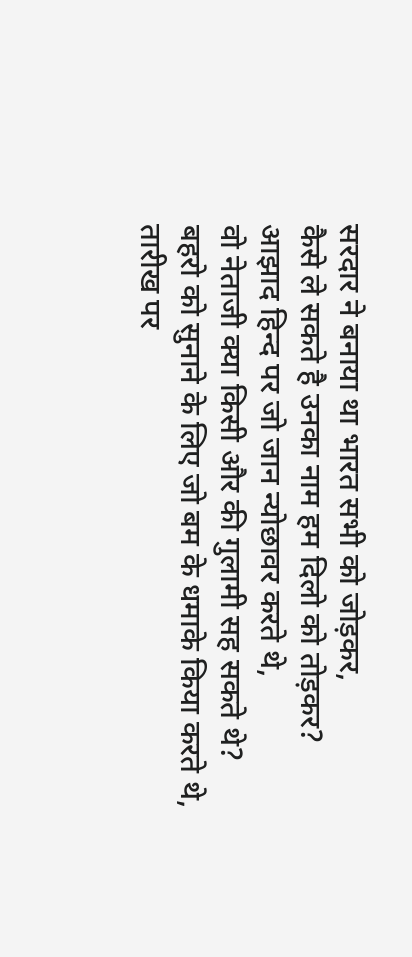सरदार ने बनाया था भारत सभी को जोड़कर,
कैसे ले सकते है उनका नाम हम दिलो को तोड़कर?
आझाद हिन्द पर जो जान न्योछावर करते थे,
वो नेताजी क्या किसी और की गुलामी सह सकते थे?
बहरो को सुनाने के लिए जो बम के धमाके किया करते थे,
तारीख पर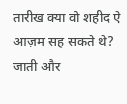तारीख क्या वो शहीद ऐ आज़म सह सकते थे?
जाती और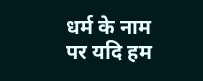धर्म के नाम पर यदि हम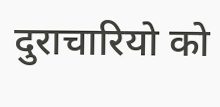दुराचारियो को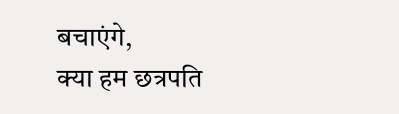बचाएंगे,
क्या हम छत्रपति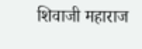शिवाजी महाराज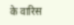के वारिस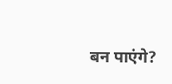बन पाएंगे?